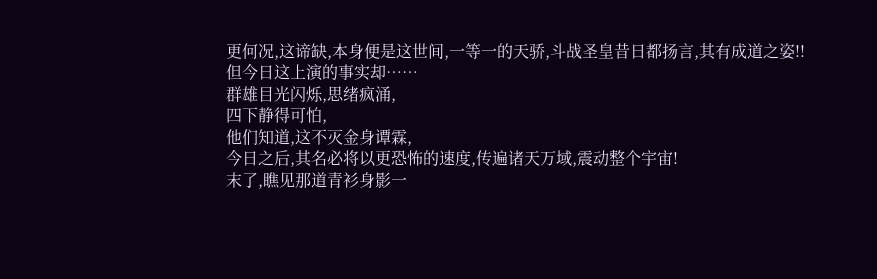更何况,这谛缺,本身便是这世间,一等一的天骄,斗战圣皇昔日都扬言,其有成道之姿!!
但今日这上演的事实却……
群雄目光闪烁,思绪疯涌,
四下静得可怕,
他们知道,这不灭金身谭霖,
今日之后,其名必将以更恐怖的速度,传遍诸天万域,震动整个宇宙!
末了,瞧见那道青衫身影一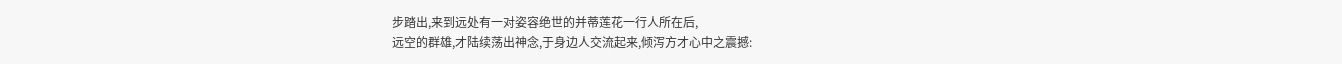步踏出,来到远处有一对姿容绝世的并蒂莲花一行人所在后,
远空的群雄,才陆续荡出神念,于身边人交流起来,倾泻方才心中之震撼: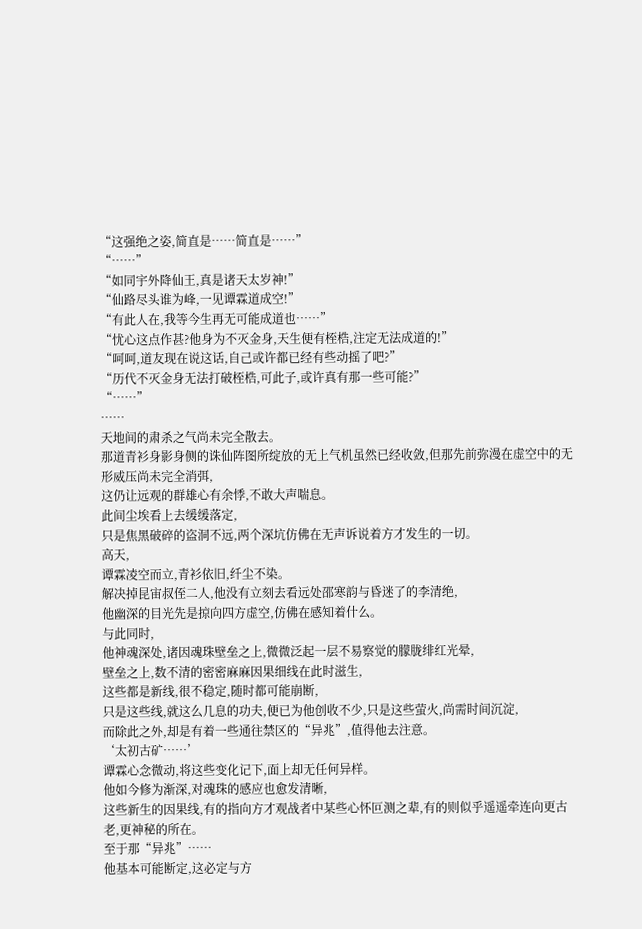“这强绝之姿,简直是……简直是……”
“……”
“如同宇外降仙王,真是诸天太岁神!”
“仙路尽头谁为峰,一见谭霖道成空!”
“有此人在,我等今生再无可能成道也……”
“忧心这点作甚?他身为不灭金身,天生便有桎梏,注定无法成道的!”
“呵呵,道友现在说这话,自己或许都已经有些动摇了吧?”
“历代不灭金身无法打破桎梏,可此子,或许真有那一些可能?”
“……”
……
天地间的肃杀之气尚未完全散去。
那道青衫身影身侧的诛仙阵图所绽放的无上气机虽然已经收敛,但那先前弥漫在虚空中的无形威压尚未完全消弭,
这仍让远观的群雄心有余悸,不敢大声喘息。
此间尘埃看上去缓缓落定,
只是焦黑破碎的盗洞不远,两个深坑仿佛在无声诉说着方才发生的一切。
高天,
谭霖凌空而立,青衫依旧,纤尘不染。
解决掉昆宙叔侄二人,他没有立刻去看远处邵寒韵与昏迷了的李清绝,
他幽深的目光先是掠向四方虚空,仿佛在感知着什么。
与此同时,
他神魂深处,诸因魂珠壁垒之上,微微泛起一层不易察觉的朦胧绯红光晕,
壁垒之上,数不清的密密麻麻因果细线在此时滋生,
这些都是新线,很不稳定,随时都可能崩断,
只是这些线,就这么几息的功夫,便已为他创收不少,只是这些萤火,尚需时间沉淀,
而除此之外,却是有着一些通往禁区的“异兆”,值得他去注意。
‘太初古矿……’
谭霖心念微动,将这些变化记下,面上却无任何异样。
他如今修为渐深,对魂珠的感应也愈发清晰,
这些新生的因果线,有的指向方才观战者中某些心怀叵测之辈,有的则似乎遥遥牵连向更古老,更神秘的所在。
至于那“异兆”……
他基本可能断定,这必定与方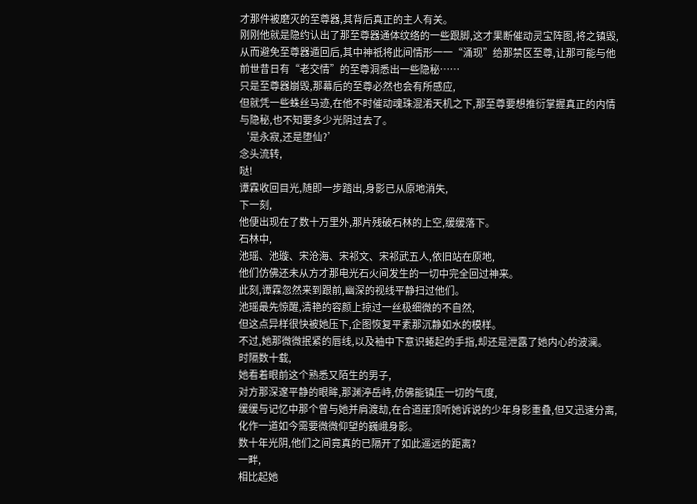才那件被磨灭的至尊器,其背后真正的主人有关。
刚刚他就是隐约认出了那至尊器通体纹络的一些跟脚,这才果断催动灵宝阵图,将之镇毁,
从而避免至尊器遁回后,其中神祇将此间情形一一“涌现”给那禁区至尊,让那可能与他前世昔日有“老交情”的至尊洞悉出一些隐秘……
只是至尊器崩毁,那幕后的至尊必然也会有所感应,
但就凭一些蛛丝马迹,在他不时催动魂珠混淆天机之下,那至尊要想推衍掌握真正的内情与隐秘,也不知要多少光阴过去了。
‘是永寂,还是堕仙?’
念头流转,
哒!
谭霖收回目光,随即一步踏出,身影已从原地消失,
下一刻,
他便出现在了数十万里外,那片残破石林的上空,缓缓落下。
石林中,
池瑶、池璇、宋沧海、宋祁文、宋祁武五人,依旧站在原地,
他们仿佛还未从方才那电光石火间发生的一切中完全回过神来。
此刻,谭霖忽然来到跟前,幽深的视线平静扫过他们。
池瑶最先惊醒,清艳的容颜上掠过一丝极细微的不自然,
但这点异样很快被她压下,企图恢复平素那沉静如水的模样。
不过,她那微微抿紧的唇线,以及袖中下意识蜷起的手指,却还是泄露了她内心的波澜。
时隔数十载,
她看着眼前这个熟悉又陌生的男子,
对方那深邃平静的眼眸,那渊渟岳峙,仿佛能镇压一切的气度,
缓缓与记忆中那个曾与她并肩渡劫,在合道崖顶听她诉说的少年身影重叠,但又迅速分离,化作一道如今需要微微仰望的巍峨身影。
数十年光阴,他们之间竟真的已隔开了如此遥远的距离?
一畔,
相比起她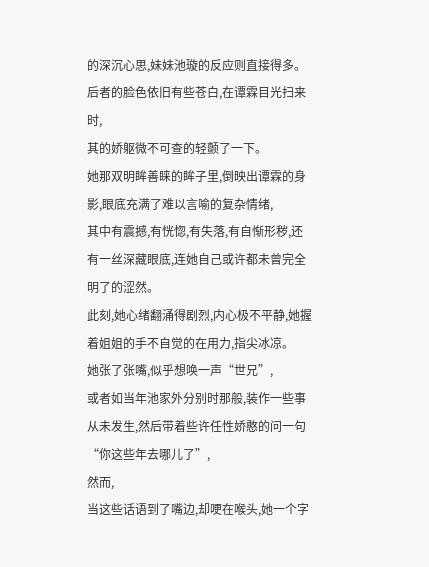的深沉心思,妹妹池璇的反应则直接得多。
后者的脸色依旧有些苍白,在谭霖目光扫来时,
其的娇躯微不可查的轻颤了一下。
她那双明眸善睐的眸子里,倒映出谭霖的身影,眼底充满了难以言喻的复杂情绪,
其中有震撼,有恍惚,有失落,有自惭形秽,还有一丝深藏眼底,连她自己或许都未曾完全明了的涩然。
此刻,她心绪翻涌得剧烈,内心极不平静,她握着姐姐的手不自觉的在用力,指尖冰凉。
她张了张嘴,似乎想唤一声“世兄”,
或者如当年池家外分别时那般,装作一些事从未发生,然后带着些许任性娇憨的问一句“你这些年去哪儿了”,
然而,
当这些话语到了嘴边,却哽在喉头,她一个字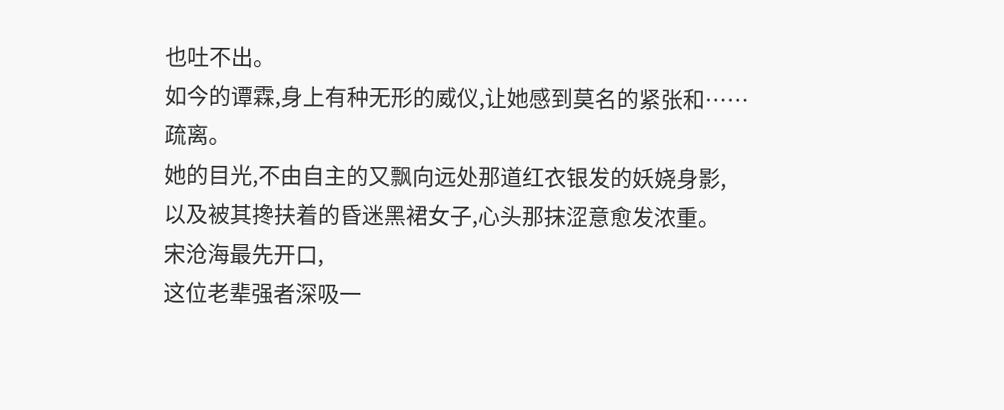也吐不出。
如今的谭霖,身上有种无形的威仪,让她感到莫名的紧张和……疏离。
她的目光,不由自主的又飘向远处那道红衣银发的妖娆身影,
以及被其搀扶着的昏迷黑裙女子,心头那抹涩意愈发浓重。
宋沧海最先开口,
这位老辈强者深吸一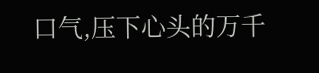口气,压下心头的万千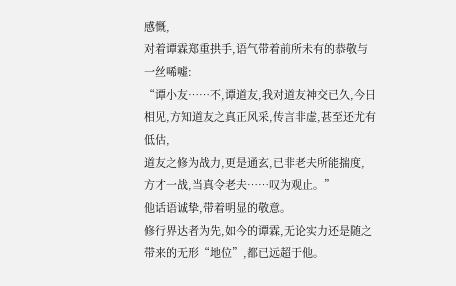感慨,
对着谭霖郑重拱手,语气带着前所未有的恭敬与一丝唏嘘:
“谭小友……不,谭道友,我对道友神交已久,今日相见,方知道友之真正风采,传言非虚,甚至还尤有低估,
道友之修为战力,更是通玄,已非老夫所能揣度,
方才一战,当真令老夫……叹为观止。”
他话语诚挚,带着明显的敬意。
修行界达者为先,如今的谭霖,无论实力还是随之带来的无形“地位”,都已远超于他。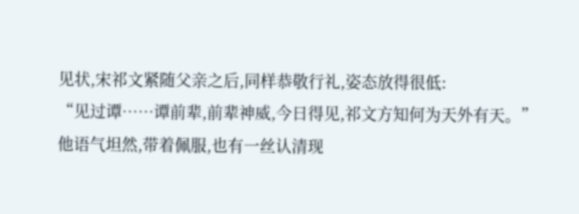见状,宋祁文紧随父亲之后,同样恭敬行礼,姿态放得很低:
“见过谭……谭前辈,前辈神威,今日得见,祁文方知何为天外有天。”
他语气坦然,带着佩服,也有一丝认清现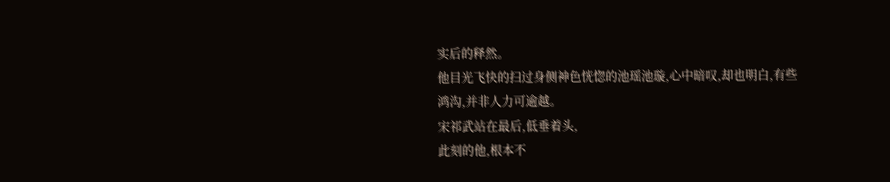实后的释然。
他目光飞快的扫过身侧神色恍惚的池瑶池璇,心中暗叹,却也明白,有些鸿沟,并非人力可逾越。
宋祁武站在最后,低垂着头,
此刻的他,根本不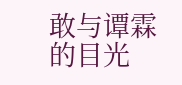敢与谭霖的目光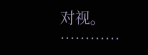对视。
…………